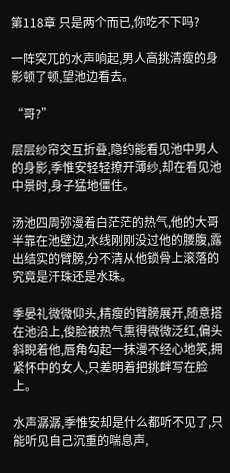第118章 只是两个而已,你吃不下吗?

一阵突兀的水声响起,男人高挑清瘦的身影顿了顿,望池边看去。

“哥?”

层层纱帘交互折叠,隐约能看见池中男人的身影,季惟安轻轻撩开薄纱,却在看见池中景时,身子猛地僵住。

汤池四周弥漫着白茫茫的热气,他的大哥半靠在池壁边,水线刚刚没过他的腰腹,露出结实的臂膀,分不清从他锁骨上滚落的究竟是汗珠还是水珠。

季晏礼微微仰头,精瘦的臂膀展开,随意搭在池沿上,俊脸被热气熏得微微泛红,偏头斜睨着他,唇角勾起一抹漫不经心地笑,拥紧怀中的女人,只差明着把挑衅写在脸上。

水声潺潺,季惟安却是什么都听不见了,只能听见自己沉重的喘息声,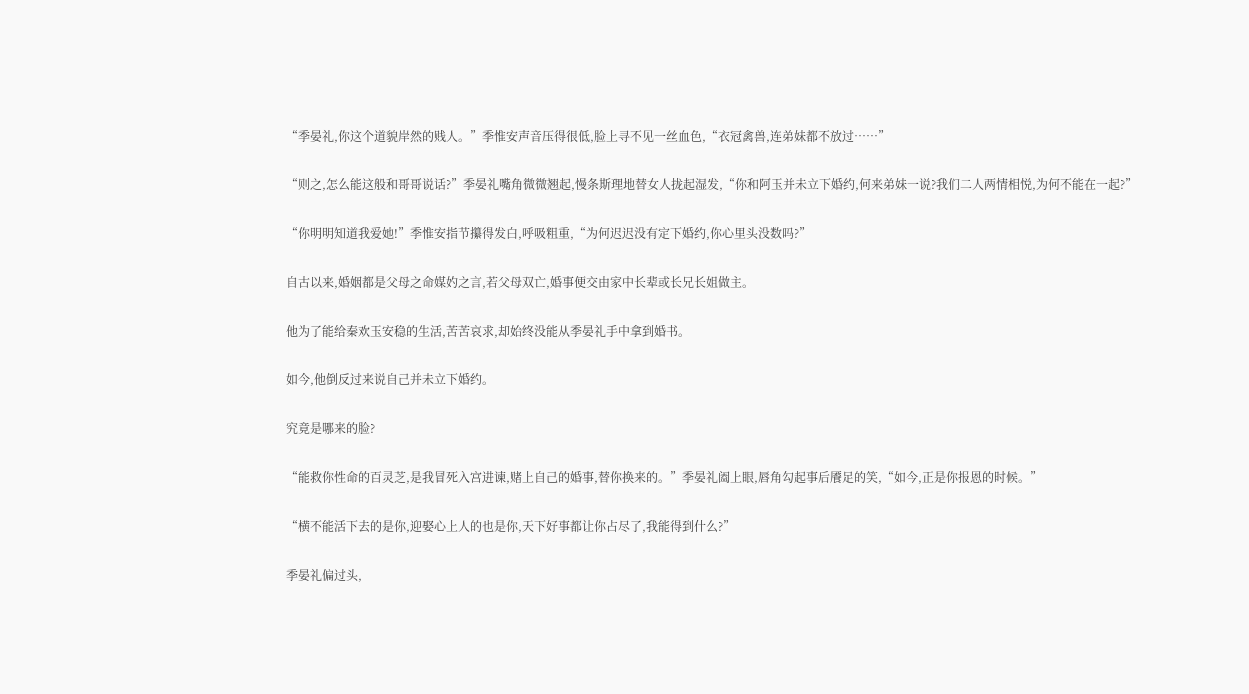“季晏礼,你这个道貌岸然的贱人。”季惟安声音压得很低,脸上寻不见一丝血色,“衣冠禽兽,连弟妹都不放过……”

“则之,怎么能这般和哥哥说话?”季晏礼嘴角微微翘起,慢条斯理地替女人拢起湿发,“你和阿玉并未立下婚约,何来弟妹一说?我们二人两情相悦,为何不能在一起?”

“你明明知道我爱她!”季惟安指节攥得发白,呼吸粗重,“为何迟迟没有定下婚约,你心里头没数吗?”

自古以来,婚姻都是父母之命媒妁之言,若父母双亡,婚事便交由家中长辈或长兄长姐做主。

他为了能给秦欢玉安稳的生活,苦苦哀求,却始终没能从季晏礼手中拿到婚书。

如今,他倒反过来说自己并未立下婚约。

究竟是哪来的脸?

“能救你性命的百灵芝,是我冒死入宫进谏,赌上自己的婚事,替你换来的。”季晏礼阖上眼,唇角勾起事后餍足的笑,“如今,正是你报恩的时候。”

“横不能活下去的是你,迎娶心上人的也是你,天下好事都让你占尽了,我能得到什么?”

季晏礼偏过头,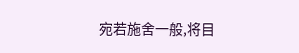宛若施舍一般,将目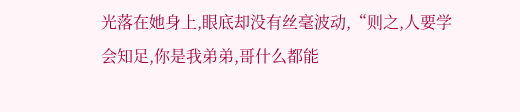光落在她身上,眼底却没有丝毫波动,“则之,人要学会知足,你是我弟弟,哥什么都能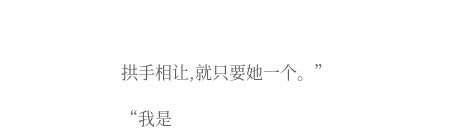拱手相让,就只要她一个。”

“我是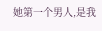她第一个男人,是我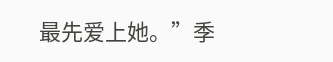最先爱上她。”季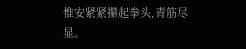惟安紧紧攥起拳头,青筋尽显。